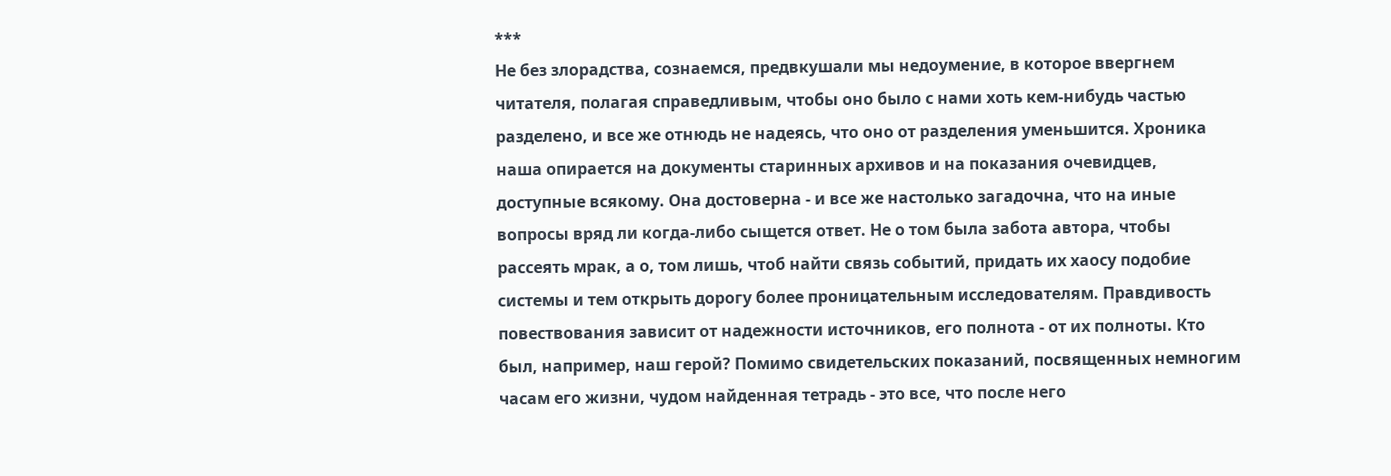***
Не без злорадства, сознаемся, предвкушали мы недоумение, в которое ввергнем читателя, полагая справедливым, чтобы оно было с нами хоть кем-нибудь частью разделено, и все же отнюдь не надеясь, что оно от разделения уменьшится. Хроника наша опирается на документы старинных архивов и на показания очевидцев, доступные всякому. Она достоверна - и все же настолько загадочна, что на иные вопросы вряд ли когда-либо сыщется ответ. Не о том была забота автора, чтобы рассеять мрак, а о, том лишь, чтоб найти связь событий, придать их хаосу подобие системы и тем открыть дорогу более проницательным исследователям. Правдивость повествования зависит от надежности источников, его полнота - от их полноты. Кто был, например, наш герой? Помимо свидетельских показаний, посвященных немногим часам его жизни, чудом найденная тетрадь - это все, что после него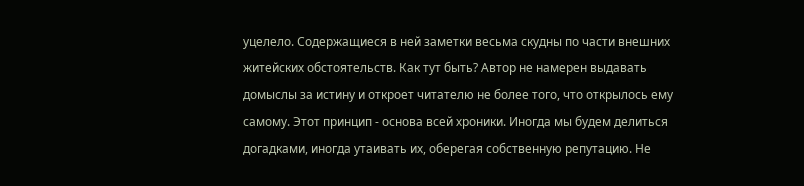уцелело. Содержащиеся в ней заметки весьма скудны по части внешних житейских обстоятельств. Как тут быть? Автор не намерен выдавать домыслы за истину и откроет читателю не более того, что открылось ему самому. Этот принцип - основа всей хроники. Иногда мы будем делиться догадками, иногда утаивать их, оберегая собственную репутацию. Не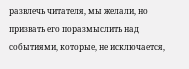развлечь читателя, мы желали, но призвать его поразмыслить над событиями, которые, не исключается,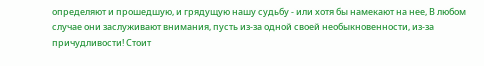определяют и прошедшую, и грядущую нашу судьбу - или хотя бы намекают на нее, В любом случае они заслуживают внимания, пусть из-за одной своей необыкновенности, из-за причудливости! Стоит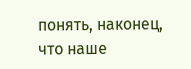понять, наконец, что наше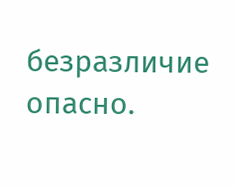безразличие опасно.